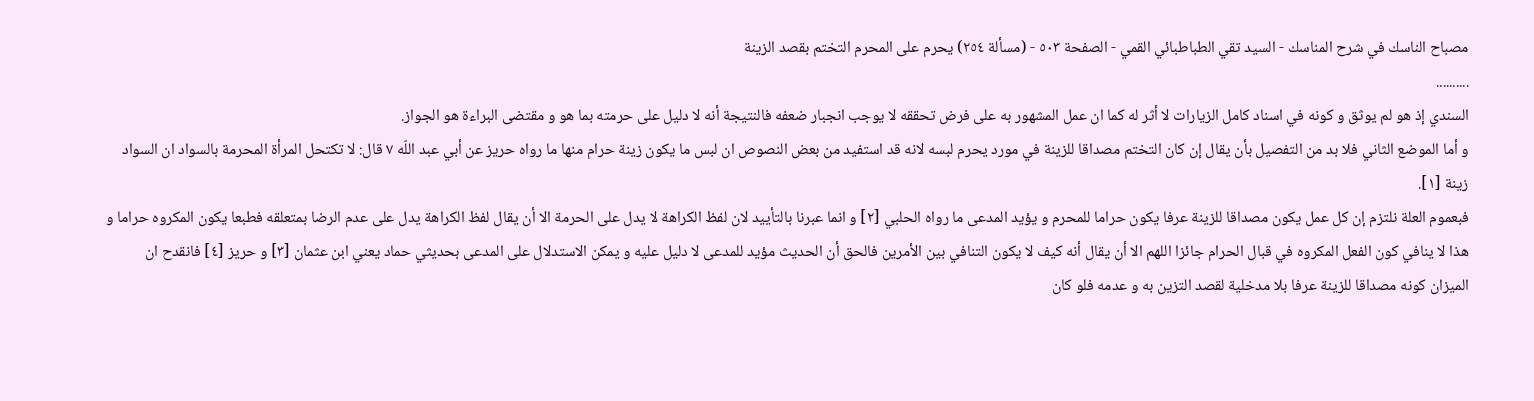مصباح الناسك في شرح المناسك - السيد تقي الطباطبائي القمي - الصفحة ٥٠٣ - (مسألة ٢٥٤) يحرم على المحرم التختم بقصد الزينة
..........
السندي إذ هو لم يوثق و كونه في اسناد كامل الزيارات لا أثر له كما ان عمل المشهور به على فرض تحققه لا يوجب انجبار ضعفه فالنتيجة أنه لا دليل على حرمته بما هو و مقتضى البراءة هو الجواز.
و أما الموضع الثاني فلا بد من التفصيل بأن يقال إن كان التختم مصداقا للزينة في مورد يحرم لبسه لانه قد استفيد من بعض النصوص ان لبس ما يكون زينة حرام منها ما رواه حريز عن أبي عبد اللّه ٧ قال: لا تكتحل المرأة المحرمة بالسواد ان السواد زينة [١].
فبعموم العلة نلتزم إن كل عمل يكون مصداقا للزينة عرفا يكون حراما للمحرم و يؤيد المدعى ما رواه الحلبي [٢] و انما عبرنا بالتأييد لان لفظ الكراهة لا يدل على الحرمة الا أن يقال لفظ الكراهة يدل على عدم الرضا بمتعلقه فطبعا يكون المكروه حراما و هذا لا ينافي كون الفعل المكروه في قبال الحرام جائزا اللهم الا أن يقال أنه كيف لا يكون التنافي بين الأمرين فالحق أن الحديث مؤيد للمدعى لا دليل عليه و يمكن الاستدلال على المدعى بحديثي حماد يعني ابن عثمان [٣] و حريز [٤] فانقدح ان الميزان كونه مصداقا للزينة عرفا بلا مدخلية لقصد التزين به و عدمه فلو كان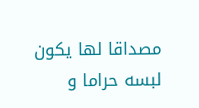مصداقا لها يكون لبسه حراما و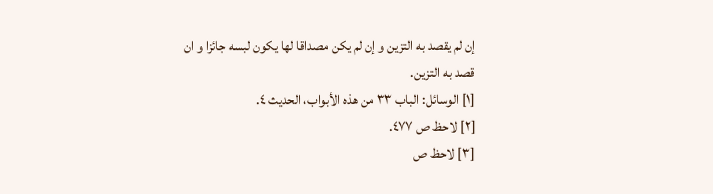إن لم يقصد به التزين و إن لم يكن مصداقا لها يكون لبسه جائزا و ان قصد به التزين.
[١] الوسائل: الباب ٣٣ من هذه الأبواب، الحديث ٤.
[٢] لاحظ ص ٤٧٧.
[٣] لاحظ ص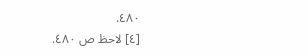٤٨٠.
[٤] لاحظ ص ٤٨٠.